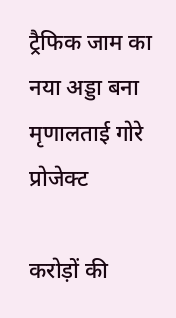ट्रैफिक जाम का नया अड्डा बना मृणालताई गोरे प्रोजेक्ट

करोड़ों की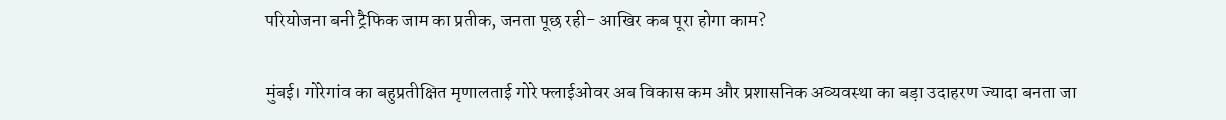परियोजना बनी ट्रैफिक जाम का प्रतीक, जनता पूछ रही- आखिर कब पूरा होगा काम?

मुंबई। गोरेगांव का बहुप्रतीक्षित मृणालताई गोरे फ्लाईओवर अब विकास कम और प्रशासनिक अव्यवस्था का बड़ा उदाहरण ज्यादा बनता जा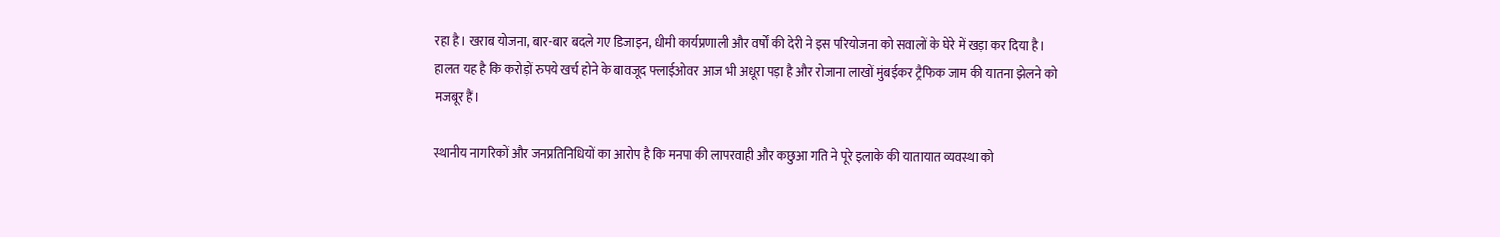रहा है। खराब योजना, बार-बार बदले गए डिजाइन, धीमी कार्यप्रणाली और वर्षों की देरी ने इस परियोजना को सवालों के घेरे में खड़ा कर दिया है। हालत यह है कि करोड़ों रुपये खर्च होने के बावजूद फ्लाईओवर आज भी अधूरा पड़ा है और रोजाना लाखों मुंबईकर ट्रैफिक जाम की यातना झेलने को मजबूर हैं।

स्थानीय नागरिकों और जनप्रतिनिधियों का आरोप है कि मनपा की लापरवाही और कछुआ गति ने पूरे इलाके की यातायात व्यवस्था को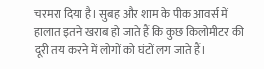चरमरा दिया है। सुबह और शाम के पीक आवर्स में हालात इतने खराब हो जाते हैं कि कुछ किलोमीटर की दूरी तय करने में लोगों को घंटों लग जाते हैं।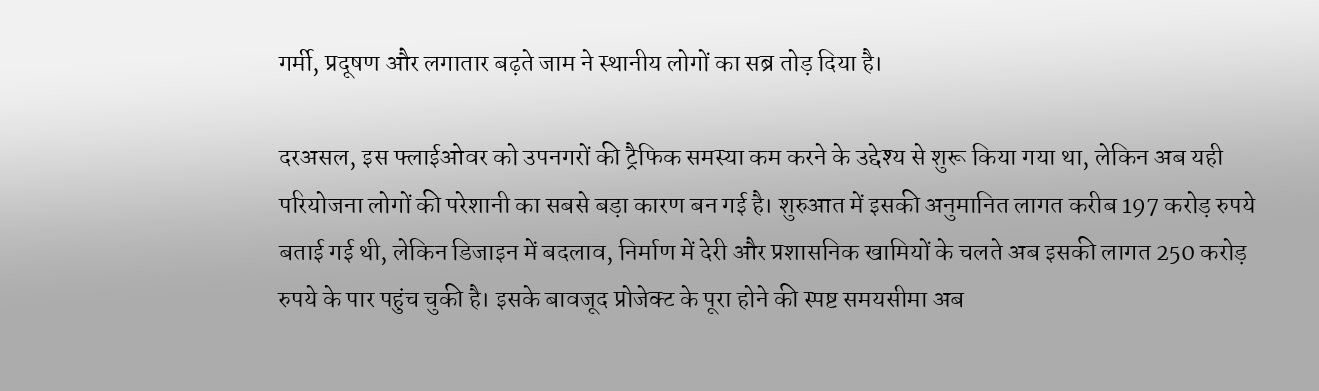गर्मी, प्रदूषण और लगातार बढ़ते जाम ने स्थानीय लोगों का सब्र तोड़ दिया है।

दरअसल, इस फ्लाईओवर को उपनगरों की ट्रैफिक समस्या कम करने के उद्देश्य से शुरू किया गया था, लेकिन अब यही परियोजना लोगों की परेशानी का सबसे बड़ा कारण बन गई है। शुरुआत में इसकी अनुमानित लागत करीब 197 करोड़ रुपये बताई गई थी, लेकिन डिजाइन में बदलाव, निर्माण में देरी और प्रशासनिक खामियों के चलते अब इसकी लागत 250 करोड़ रुपये के पार पहुंच चुकी है। इसके बावजूद प्रोजेक्ट के पूरा होने की स्पष्ट समयसीमा अब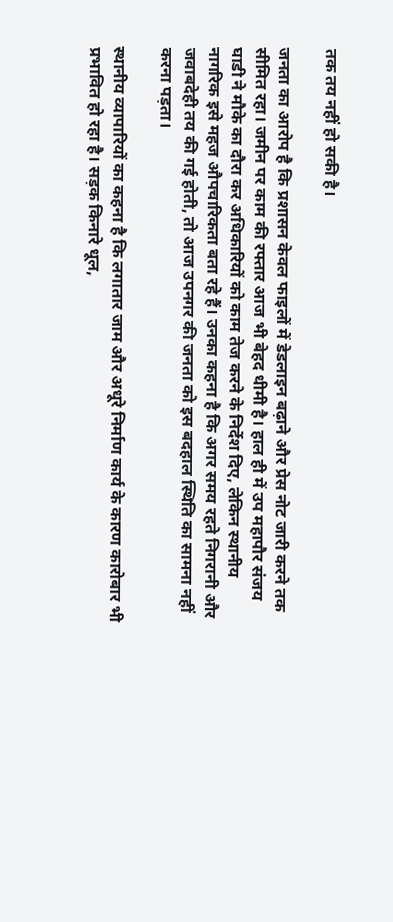तक तय नहीं हो सकी है।

जनता का आरोप है कि प्रशासन केवल फाइलों में डेडलाइन बढ़ाने और प्रेस नोट जारी करने तक सीमित रहा। जमीन पर काम की रफ्तार आज भी बेहद धीमी है। हाल ही में उप महापौर संजय घाडी ने मौके का दौरा कर अधिकारियों को काम तेज करने के निर्देश दिए, लेकिन स्थानीय नागरिक इसे महज औपचारिकता बता रहे हैं। उनका कहना है कि अगर समय रहते निगरानी और जवाबदेही तय की गई होती, तो आज उपनगर की जनता को इस बदहाल स्थिति का सामना नहीं करना पड़ता।

स्थानीय व्यापारियों का कहना है कि लगातार जाम और अधूरे निर्माण कार्य के कारण कारोबार भी प्रभावित हो रहा है। सड़क किनारे धूल,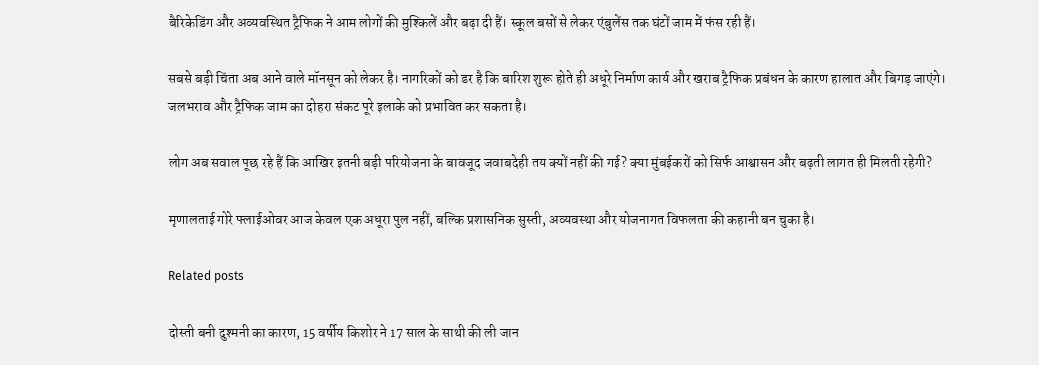बैरिकेडिंग और अव्यवस्थित ट्रैफिक ने आम लोगों की मुश्किलें और बढ़ा दी हैं। स्कूल बसों से लेकर एंबुलेंस तक घंटों जाम में फंस रही हैं।

सबसे बड़ी चिंता अब आने वाले मॉनसून को लेकर है। नागरिकों को डर है कि बारिश शुरू होते ही अधूरे निर्माण कार्य और खराब ट्रैफिक प्रबंधन के कारण हालात और बिगड़ जाएंगे। जलभराव और ट्रैफिक जाम का दोहरा संकट पूरे इलाके को प्रभावित कर सकता है।

लोग अब सवाल पूछ रहे हैं कि आखिर इतनी बड़ी परियोजना के बावजूद जवाबदेही तय क्यों नहीं की गई? क्या मुंबईकरों को सिर्फ आश्वासन और बढ़ती लागत ही मिलती रहेगी?

मृणालताई गोरे फ्लाईओवर आज केवल एक अधूरा पुल नहीं, बल्कि प्रशासनिक सुस्ती, अव्यवस्था और योजनागत विफलता की कहानी बन चुका है।

Related posts

दोस्ती बनी दुश्मनी का कारण, 15 वर्षीय किशोर ने 17 साल के साथी की ली जान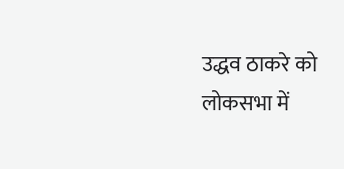उद्धव ठाकरे को लोकसभा में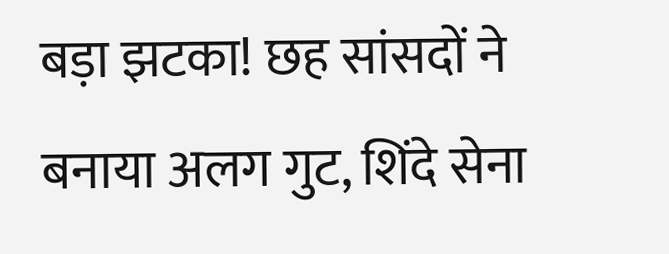बड़ा झटका! छह सांसदों ने बनाया अलग गुट, शिंदे सेना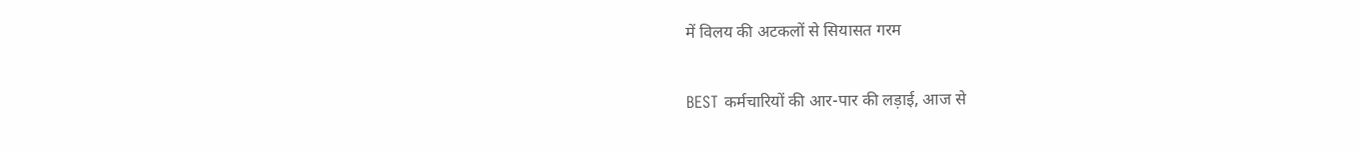में विलय की अटकलों से सियासत गरम

BEST कर्मचारियों की आर-पार की लड़ाई, आज से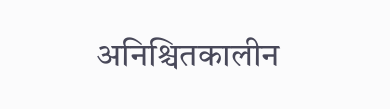अनिश्चितकालीन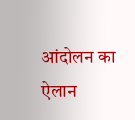आंदोलन का ऐलान